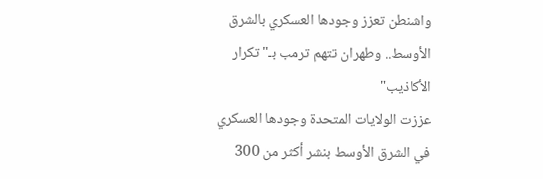واشنطن تعزز وجودها العسكري بالشرق الأوسط.. وطهران تتهم ترمب بـ"تكرار الأكاذيب"
عززت الولايات المتحدة وجودها العسكري في الشرق الأوسط بنشر أكثر من 300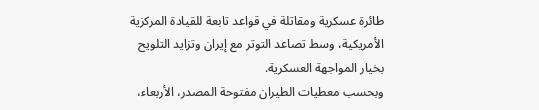طائرة عسكرية ومقاتلة في قواعد تابعة للقيادة المركزية الأمريكية، وسط تصاعد التوتر مع إيران وتزايد التلويح بخيار المواجهة العسكرية.
وبحسب معطيات الطيران مفتوحة المصدر، الأربعاء،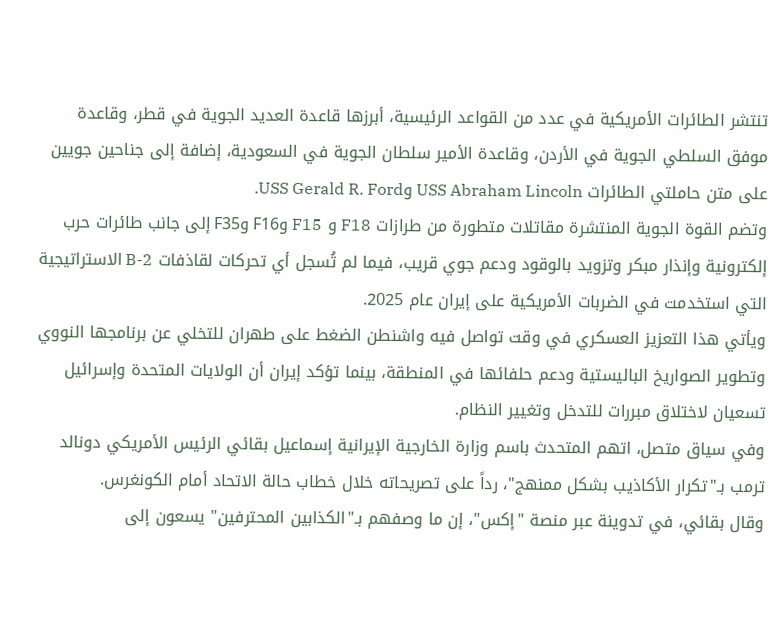تنتشر الطائرات الأمريكية في عدد من القواعد الرئيسية، أبرزها قاعدة العديد الجوية في قطر، وقاعدة موفق السلطي الجوية في الأردن، وقاعدة الأمير سلطان الجوية في السعودية، إضافة إلى جناحين جويين على متن حاملتي الطائرات USS Abraham Lincoln وUSS Gerald R. Ford.
وتضم القوة الجوية المنتشرة مقاتلات متطورة من طرازات F18 و F15 وF16 وF35 إلى جانب طائرات حرب إلكترونية وإنذار مبكر وتزويد بالوقود ودعم جوي قريب، فيما لم تُسجل أي تحركات لقاذفات B-2 الاستراتيجية التي استخدمت في الضربات الأمريكية على إيران عام 2025.
ويأتي هذا التعزيز العسكري في وقت تواصل فيه واشنطن الضغط على طهران للتخلي عن برنامجها النووي وتطوير الصواريخ الباليستية ودعم حلفائها في المنطقة، بينما تؤكد إيران أن الولايات المتحدة وإسرائيل تسعيان لاختلاق مبررات للتدخل وتغيير النظام.
وفي سياق متصل، اتهم المتحدث باسم وزارة الخارجية الإيرانية إسماعيل بقائي الرئيس الأمريكي دونالد ترمب بـ"تكرار الأكاذيب بشكل ممنهج"، رداً على تصريحاته خلال خطاب حالة الاتحاد أمام الكونغرس.
وقال بقائي، في تدوينة عبر منصة "إكس"، إن ما وصفهم بـ"الكذابين المحترفين" يسعون إلى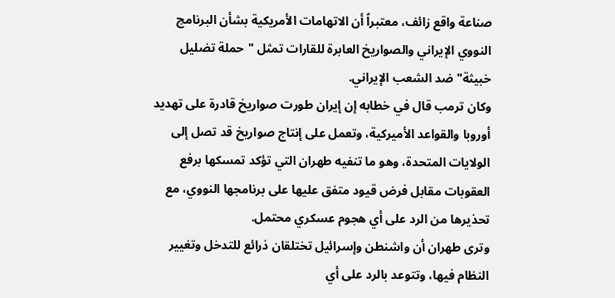صناعة واقع زائف، معتبراً أن الاتهامات الأمريكية بشأن البرنامج النووي الإيراني والصواريخ العابرة للقارات تمثل "حملة تضليل خبيثة" ضد الشعب الإيراني.
وكان ترمب قال في خطابه إن إيران طورت صواريخ قادرة على تهديد أوروبا والقواعد الأميركية، وتعمل على إنتاج صواريخ قد تصل إلى الولايات المتحدة، وهو ما تنفيه طهران التي تؤكد تمسكها برفع العقوبات مقابل فرض قيود متفق عليها على برنامجها النووي، مع تحذيرها من الرد على أي هجوم عسكري محتمل.
وترى طهران أن واشنطن وإسرائيل تختلقان ذرائع للتدخل وتغيير النظام فيها، وتتوعد بالرد على أي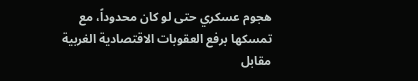هجوم عسكري حتى لو كان محدوداً، مع تمسكها برفع العقوبات الاقتصادية الغربية مقابل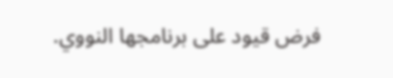فرض قيود على برنامجها النووي.